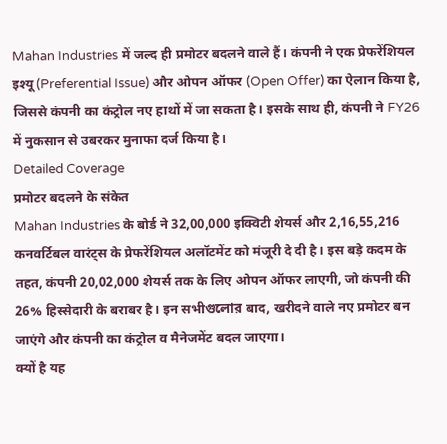Mahan Industries में जल्द ही प्रमोटर बदलने वाले हैं। कंपनी ने एक प्रेफरेंशियल इश्यू (Preferential Issue) और ओपन ऑफर (Open Offer) का ऐलान किया है, जिससे कंपनी का कंट्रोल नए हाथों में जा सकता है। इसके साथ ही, कंपनी ने FY26 में नुकसान से उबरकर मुनाफा दर्ज किया है।
Detailed Coverage
प्रमोटर बदलने के संकेत
Mahan Industries के बोर्ड ने 32,00,000 इक्विटी शेयर्स और 2,16,55,216 कनवर्टिबल वारंट्स के प्रेफरेंशियल अलॉटमेंट को मंजूरी दे दी है। इस बड़े कदम के तहत, कंपनी 20,02,000 शेयर्स तक के लिए ओपन ऑफर लाएगी, जो कंपनी की 26% हिस्सेदारी के बराबर है। इन सभीগুলোর बाद, खरीदने वाले नए प्रमोटर बन जाएंगे और कंपनी का कंट्रोल व मैनेजमेंट बदल जाएगा।
क्यों है यह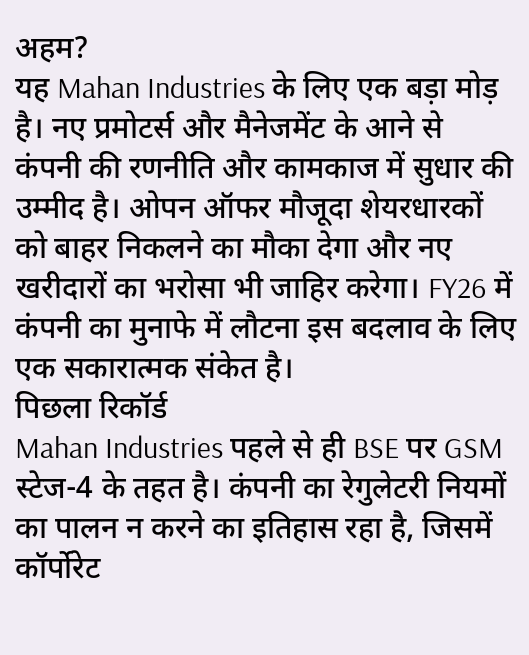अहम?
यह Mahan Industries के लिए एक बड़ा मोड़ है। नए प्रमोटर्स और मैनेजमेंट के आने से कंपनी की रणनीति और कामकाज में सुधार की उम्मीद है। ओपन ऑफर मौजूदा शेयरधारकों को बाहर निकलने का मौका देगा और नए खरीदारों का भरोसा भी जाहिर करेगा। FY26 में कंपनी का मुनाफे में लौटना इस बदलाव के लिए एक सकारात्मक संकेत है।
पिछला रिकॉर्ड
Mahan Industries पहले से ही BSE पर GSM स्टेज-4 के तहत है। कंपनी का रेगुलेटरी नियमों का पालन न करने का इतिहास रहा है, जिसमें कॉर्पोरेट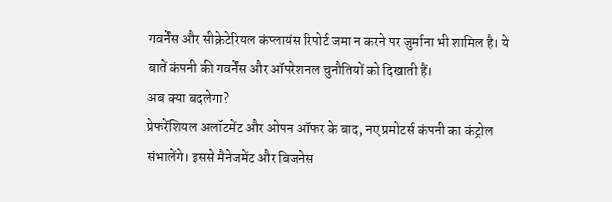गवर्नेंस और सीक्रेटेरियल कंप्लायंस रिपोर्ट जमा न करने पर जुर्माना भी शामिल है। ये बातें कंपनी की गवर्नेंस और ऑपरेशनल चुनौतियों को दिखाती हैं।
अब क्या बदलेगा?
प्रेफरेंशियल अलॉटमेंट और ओपन ऑफर के बाद, नए प्रमोटर्स कंपनी का कंट्रोल संभालेंगे। इससे मैनेजमेंट और बिजनेस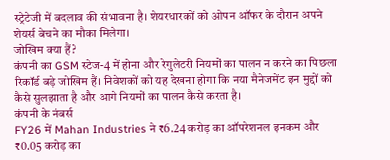स्ट्रेटेजी में बदलाव की संभावना है। शेयरधारकों को ओपन ऑफर के दौरान अपने शेयर्स बेचने का मौका मिलेगा।
जोखिम क्या हैं?
कंपनी का GSM स्टेज-4 में होना और रेगुलेटरी नियमों का पालन न करने का पिछला रिकॉर्ड बड़े जोखिम हैं। निवेशकों को यह देखना होगा कि नया मैनेजमेंट इन मुद्दों को कैसे सुलझाता है और आगे नियमों का पालन कैसे करता है।
कंपनी के नंबर्स
FY26 में Mahan Industries ने ₹6.24 करोड़ का ऑपरेशनल इनकम और ₹0.05 करोड़ का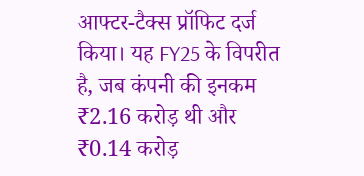आफ्टर-टैक्स प्रॉफिट दर्ज किया। यह FY25 के विपरीत है, जब कंपनी की इनकम ₹2.16 करोड़ थी और ₹0.14 करोड़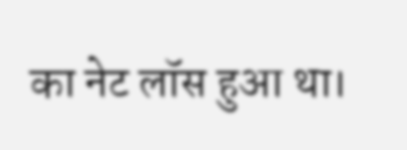का नेट लॉस हुआ था।